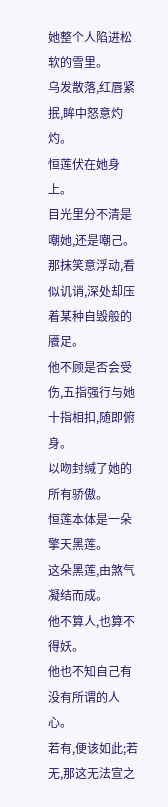她整个人陷进松软的雪里。
乌发散落,红唇紧抿,眸中怒意灼灼。
恒莲伏在她身上。
目光里分不清是嘲她,还是嘲己。那抹笑意浮动,看似讥诮,深处却压着某种自毁般的餍足。
他不顾是否会受伤,五指强行与她十指相扣,随即俯身。
以吻封缄了她的所有骄傲。
恒莲本体是一朵擎天黑莲。
这朵黑莲,由煞气凝结而成。
他不算人,也算不得妖。
他也不知自己有没有所谓的人心。
若有,便该如此;若无,那这无法宣之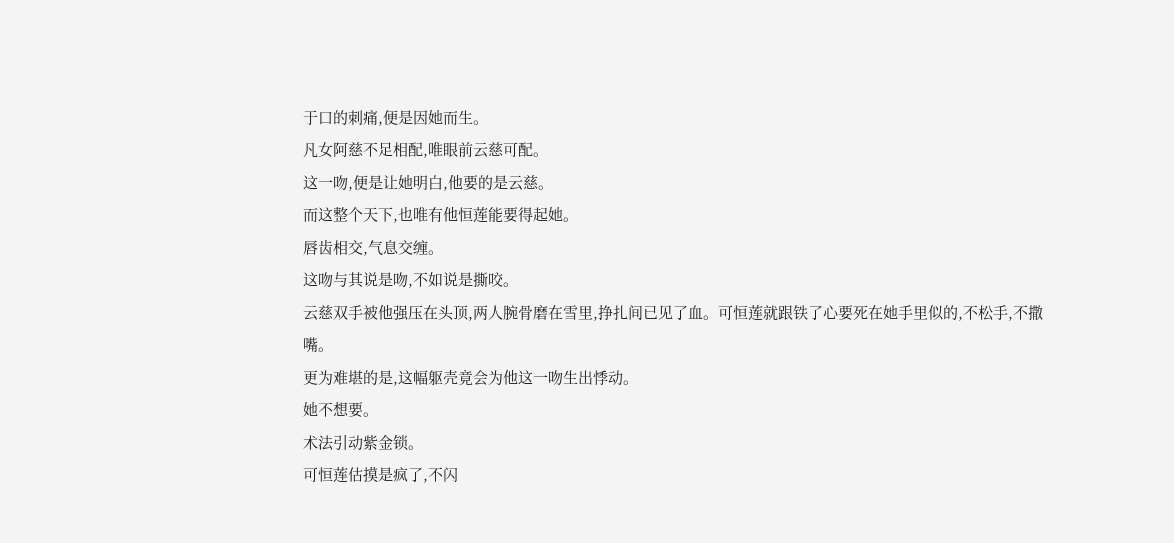于口的刺痛,便是因她而生。
凡女阿慈不足相配,唯眼前云慈可配。
这一吻,便是让她明白,他要的是云慈。
而这整个天下,也唯有他恒莲能要得起她。
唇齿相交,气息交缠。
这吻与其说是吻,不如说是撕咬。
云慈双手被他强压在头顶,两人腕骨磨在雪里,挣扎间已见了血。可恒莲就跟铁了心要死在她手里似的,不松手,不撒嘴。
更为难堪的是,这幅躯壳竟会为他这一吻生出悸动。
她不想要。
术法引动紫金锁。
可恒莲估摸是疯了,不闪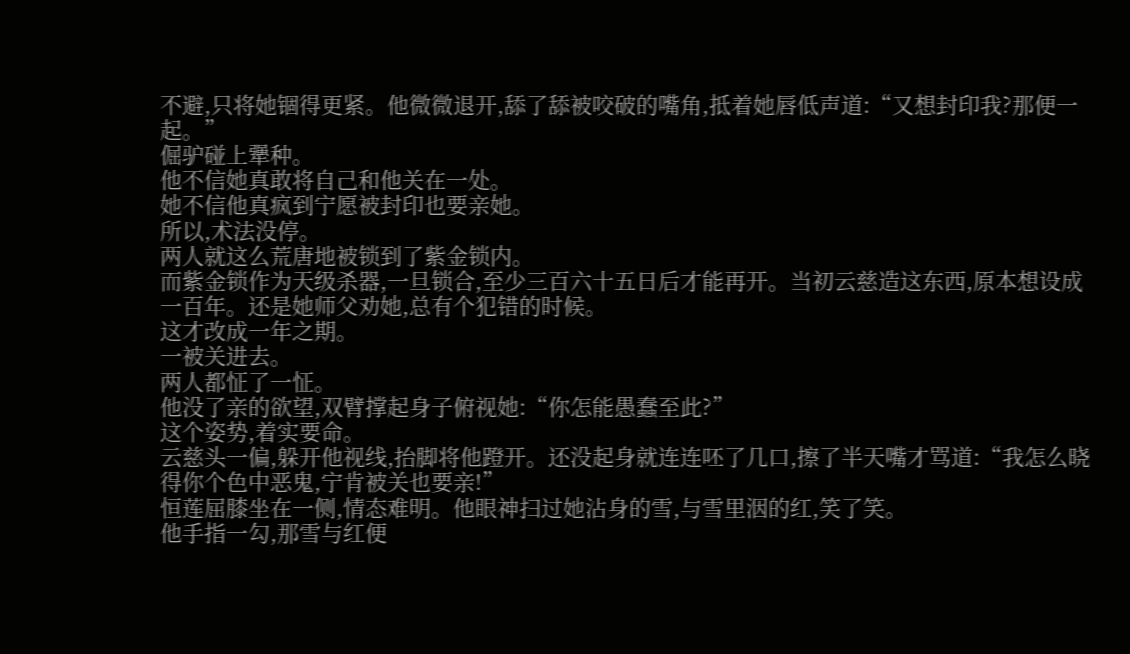不避,只将她锢得更紧。他微微退开,舔了舔被咬破的嘴角,抵着她唇低声道:“又想封印我?那便一起。”
倔驴碰上犟种。
他不信她真敢将自己和他关在一处。
她不信他真疯到宁愿被封印也要亲她。
所以,术法没停。
两人就这么荒唐地被锁到了紫金锁内。
而紫金锁作为天级杀器,一旦锁合,至少三百六十五日后才能再开。当初云慈造这东西,原本想设成一百年。还是她师父劝她,总有个犯错的时候。
这才改成一年之期。
一被关进去。
两人都怔了一怔。
他没了亲的欲望,双臂撑起身子俯视她:“你怎能愚蠢至此?”
这个姿势,着实要命。
云慈头一偏,躲开他视线,抬脚将他蹬开。还没起身就连连呸了几口,擦了半天嘴才骂道:“我怎么晓得你个色中恶鬼,宁肯被关也要亲!”
恒莲屈膝坐在一侧,情态难明。他眼神扫过她沾身的雪,与雪里洇的红,笑了笑。
他手指一勾,那雪与红便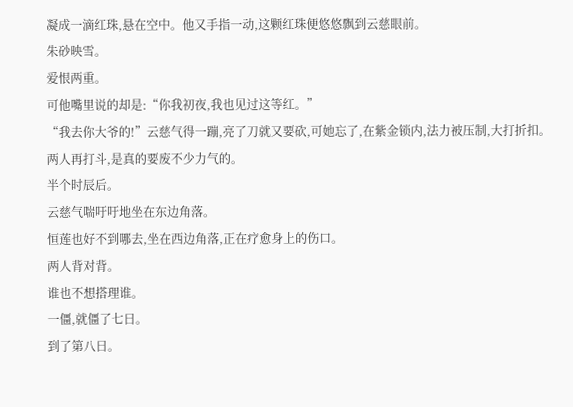凝成一滴红珠,悬在空中。他又手指一动,这颗红珠便悠悠飘到云慈眼前。
朱砂映雪。
爱恨两重。
可他嘴里说的却是:“你我初夜,我也见过这等红。”
“我去你大爷的!”云慈气得一蹦,亮了刀就又要砍,可她忘了,在紫金锁内,法力被压制,大打折扣。
两人再打斗,是真的要废不少力气的。
半个时辰后。
云慈气喘吁吁地坐在东边角落。
恒莲也好不到哪去,坐在西边角落,正在疗愈身上的伤口。
两人背对背。
谁也不想搭理谁。
一僵,就僵了七日。
到了第八日。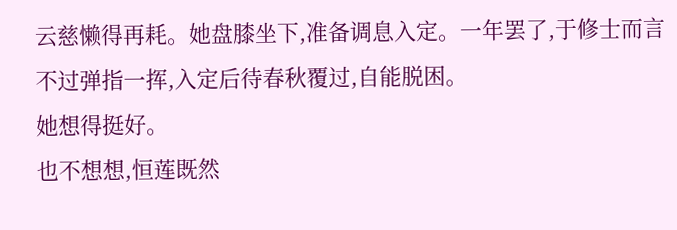云慈懒得再耗。她盘膝坐下,准备调息入定。一年罢了,于修士而言不过弹指一挥,入定后待春秋覆过,自能脱困。
她想得挺好。
也不想想,恒莲既然